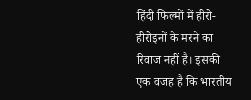हिंदी फिल्मों में हीरो-हीरोइनों के मरने का रिवाज नहीं है। इसकी एक वजह है कि भारतीय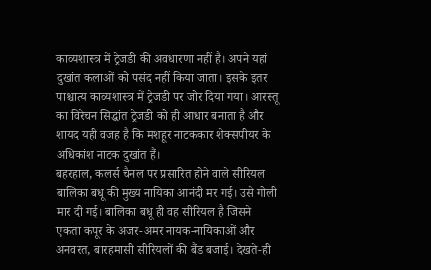काव्यशास्त्र में ट्रेजडी की अवधारणा नहीं है। अपने यहां दुखांत कलाओं को पसंद नहीं किया जाता। इसके इतर पाश्चात्य काव्यशास्त्र में ट्रेजडी पर जोर दिया गया। आरस्तू का विरेचन सिद्धांत ट्रेजडी को ही आधार बनाता है और शायद यही वजह है कि मशहूर नाटककार शेक्सपीयर के अधिकांश नाटक दुखांत हैं।
बहरहाल, कलर्स चैनल पर प्रसारित होने वाले सीरियल बालिका बधू की मुख्य नायिका आनंदी मर गई। उसे गोली मार दी गई। बालिका बधू ही वह सीरियल है जिसने एकता कपूर के अजर-अमर नायक-नायिकाओं और अनवरत, बारहमासी सीरियलों की बैंड बजाई। देखते-ही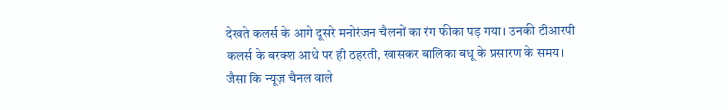देखते कलर्स के आगे दूसरे मनोरंजन चैलनों का रंग फीका पड़ गया। उनकी टीआरपी कलर्स के बरक्श आधे पर ही ठहरती, खासकर बालिका बधू के प्रसारण के समय।
जैसा कि न्यूज़ चैनल वाले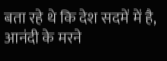बता रहे थे कि देश सदमें में है, आनंदी के मरने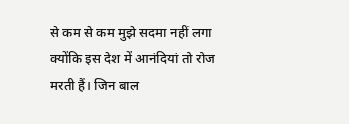से कम से कम मुझे सदमा नहीं लगा क्योंकि इस देश में आनंदियां तो रोज मरती हैं। जिन बाल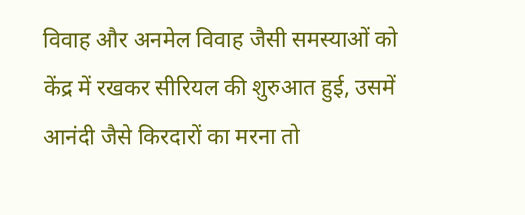विवाह और अनमेल विवाह जैसी समस्याओं को केंद्र में रखकर सीरियल की शुरुआत हुई, उसमें आनंदी जैसे किरदारों का मरना तो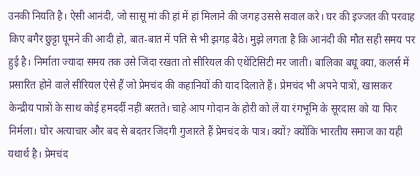उनकी नियति है। ऐसी आनंदी, जो सासू मां की हां में हां मिलाने की जगह उससे सवाल करे। घर की इज्जत की परवाह किए बगैर छुट्टा घूमने की आदी हो, बात-बात में पति से भी झगड़ बैठे। मुझे लगता है कि आनंदी की मौत सही समय पर हुई है। निर्माता ज्यादा समय तक उसे जिंदा रखता तो सीरियल की एथेंटिसिटी मर जाती। बालिका बधू क्या, कलर्स में प्रसारित होने वाले सीरियल ऐसे हैं जो प्रेमचंद की कहानियों की याद दिलाते हैं। प्रेमचंद भी अपने पात्रों, खासकर केन्द्रीय पात्रों के साथ कोई हमदर्दी नहीं बरतते। चाहे आप गोदान के होरी को लें या रंगभूमि के सूरदास को या फिर निर्मला। घोर अत्याचार और बद से बदतर जिंदगी गुजारते हैं प्रेमचंद के पात्र। क्यों? क्योंकि भारतीय समाज का यही यथार्थ है। प्रेमचंद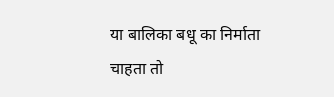या बालिका बधू का निर्माता चाहता तो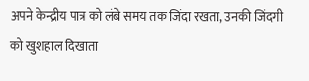अपने केन्द्रीय पात्र को लंबे समय तक जिंदा रखता, उनकी जिंदगी को खुशहाल दिखाता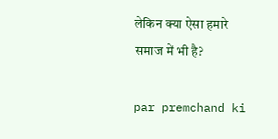लेकिन क्या ऐसा हमारे समाज में भी है?

par premchand ki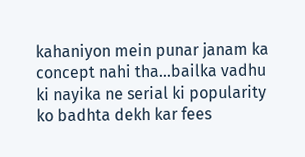kahaniyon mein punar janam ka concept nahi tha...bailka vadhu ki nayika ne serial ki popularity ko badhta dekh kar fees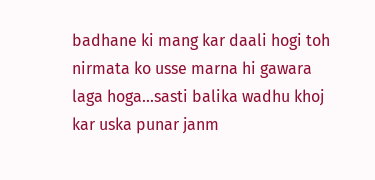badhane ki mang kar daali hogi toh nirmata ko usse marna hi gawara laga hoga...sasti balika wadhu khoj kar uska punar janm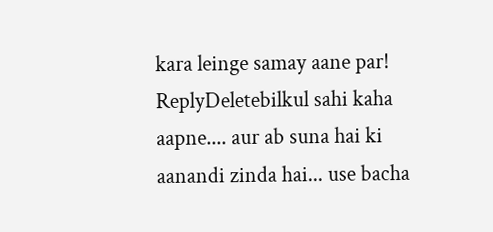kara leinge samay aane par!
ReplyDeletebilkul sahi kaha aapne.... aur ab suna hai ki aanandi zinda hai... use bacha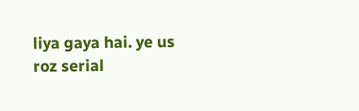liya gaya hai. ye us roz serial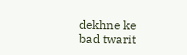dekhne ke bad twarit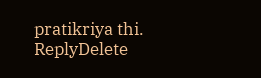pratikriya thi.
ReplyDelete